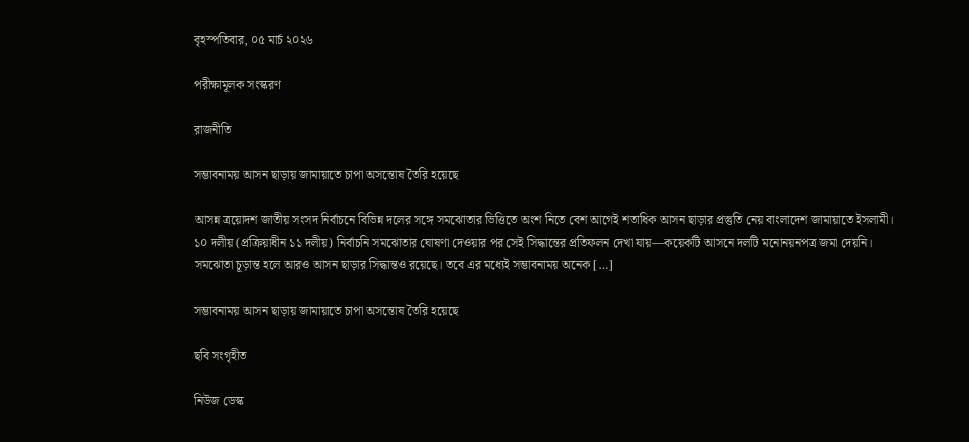বৃহস্পতিবার, ০৫ মার্চ ২০২৬

পরীক্ষামূলক সংস্করণ

রাজনীতি

সম্ভাবনাময় আসন ছাড়ায় জামায়াতে চাপা অসন্তোষ তৈরি হয়েছে

আসন্ন ত্রয়োদশ জাতীয় সংসদ নির্বাচনে বিভিন্ন দলের সঙ্গে সমঝোতার ভিত্তিতে অংশ নিতে বেশ আগেই শতাধিক আসন ছাড়ার প্রস্তুতি নেয় বাংলাদেশ জামায়াতে ইসলামী। ১০ দলীয় (প্রক্রিয়াধীন ১১ দলীয়) নির্বাচনি সমঝোতার ঘোষণা দেওয়ার পর সেই সিদ্ধান্তের প্রতিফলন দেখা যায়—কয়েকটি আসনে দলটি মনোনয়নপত্র জমা দেয়নি। সমঝোতা চূড়ান্ত হলে আরও আসন ছাড়ার সিদ্ধান্তও রয়েছে। তবে এর মধ্যেই সম্ভাবনাময় অনেক […]

সম্ভাবনাময় আসন ছাড়ায় জামায়াতে চাপা অসন্তোষ তৈরি হয়েছে

ছবি সংগৃহীত

নিউজ ডেস্ক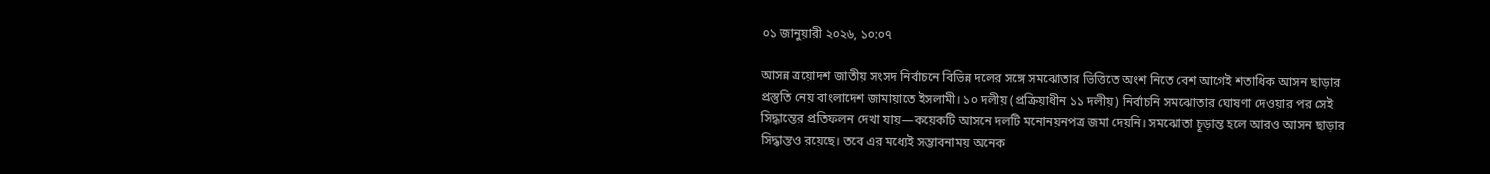০১ জানুয়ারী ২০২৬, ১০:০৭

আসন্ন ত্রয়োদশ জাতীয় সংসদ নির্বাচনে বিভিন্ন দলের সঙ্গে সমঝোতার ভিত্তিতে অংশ নিতে বেশ আগেই শতাধিক আসন ছাড়ার প্রস্তুতি নেয় বাংলাদেশ জামায়াতে ইসলামী। ১০ দলীয় (প্রক্রিয়াধীন ১১ দলীয়) নির্বাচনি সমঝোতার ঘোষণা দেওয়ার পর সেই সিদ্ধান্তের প্রতিফলন দেখা যায়—কয়েকটি আসনে দলটি মনোনয়নপত্র জমা দেয়নি। সমঝোতা চূড়ান্ত হলে আরও আসন ছাড়ার সিদ্ধান্তও রয়েছে। তবে এর মধ্যেই সম্ভাবনাময় অনেক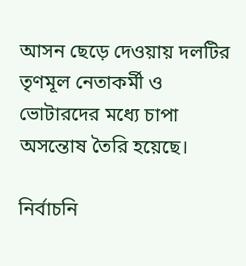আসন ছেড়ে দেওয়ায় দলটির তৃণমূল নেতাকর্মী ও ভোটারদের মধ্যে চাপা অসন্তোষ তৈরি হয়েছে।

নির্বাচনি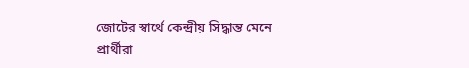জোটের স্বার্থে কেন্দ্রীয় সিদ্ধান্ত মেনে প্রার্থীরা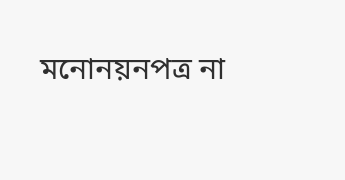মনোনয়নপত্র না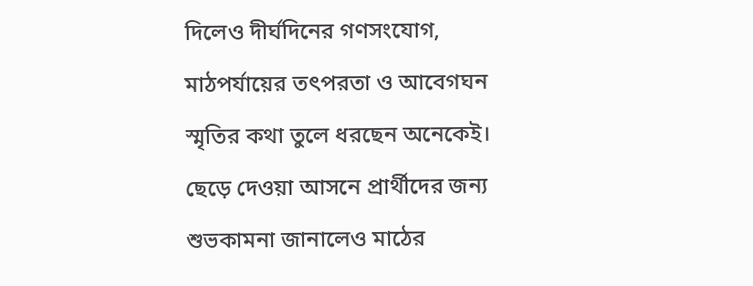দিলেও দীর্ঘদিনের গণসংযোগ, মাঠপর্যায়ের তৎপরতা ও আবেগঘন স্মৃতির কথা তুলে ধরছেন অনেকেই। ছেড়ে দেওয়া আসনে প্রার্থীদের জন্য শুভকামনা জানালেও মাঠের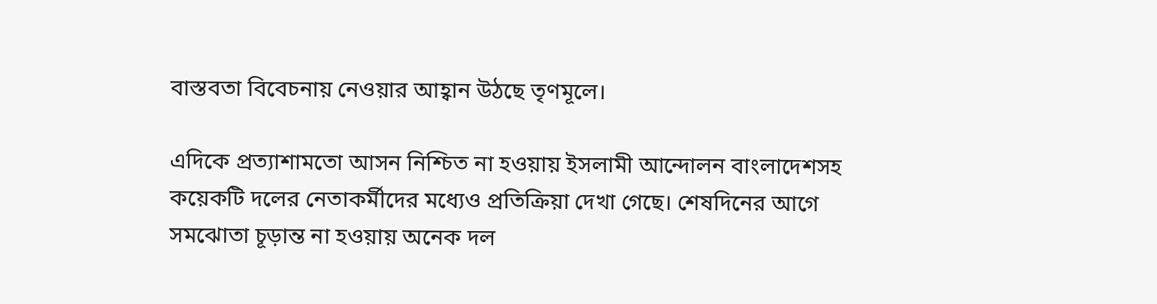বাস্তবতা বিবেচনায় নেওয়ার আহ্বান উঠছে তৃণমূলে।

এদিকে প্রত্যাশামতো আসন নিশ্চিত না হওয়ায় ইসলামী আন্দোলন বাংলাদেশসহ কয়েকটি দলের নেতাকর্মীদের মধ্যেও প্রতিক্রিয়া দেখা গেছে। শেষদিনের আগে সমঝোতা চূড়ান্ত না হওয়ায় অনেক দল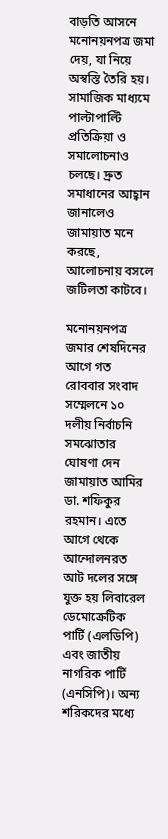বাড়তি আসনে মনোনয়নপত্র জমা দেয়, যা নিয়ে অস্বস্তি তৈরি হয়। সামাজিক মাধ্যমে পাল্টাপাল্টি প্রতিক্রিয়া ও সমালোচনাও চলছে। দ্রুত সমাধানের আহ্বান জানালেও জামায়াত মনে করছে, আলোচনায় বসলে জটিলতা কাটবে।

মনোনয়নপত্র জমার শেষদিনের আগে গত রোববার সংবাদ সম্মেলনে ১০ দলীয় নির্বাচনি সমঝোতার ঘোষণা দেন জামায়াত আমির ডা. শফিকুর রহমান। এতে আগে থেকে আন্দোলনরত আট দলের সঙ্গে যুক্ত হয় লিবারেল ডেমোক্রেটিক পার্টি (এলডিপি) এবং জাতীয় নাগরিক পার্টি (এনসিপি)। অন্য শরিকদের মধ্যে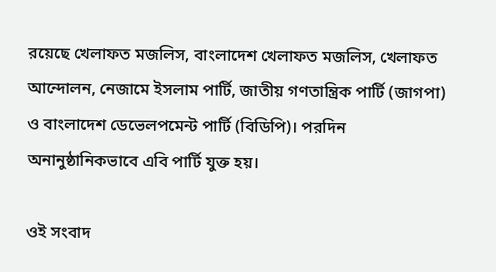রয়েছে খেলাফত মজলিস, বাংলাদেশ খেলাফত মজলিস, খেলাফত আন্দোলন, নেজামে ইসলাম পার্টি, জাতীয় গণতান্ত্রিক পার্টি (জাগপা) ও বাংলাদেশ ডেভেলপমেন্ট পার্টি (বিডিপি)। পরদিন অনানুষ্ঠানিকভাবে এবি পার্টি যুক্ত হয়।

ওই সংবাদ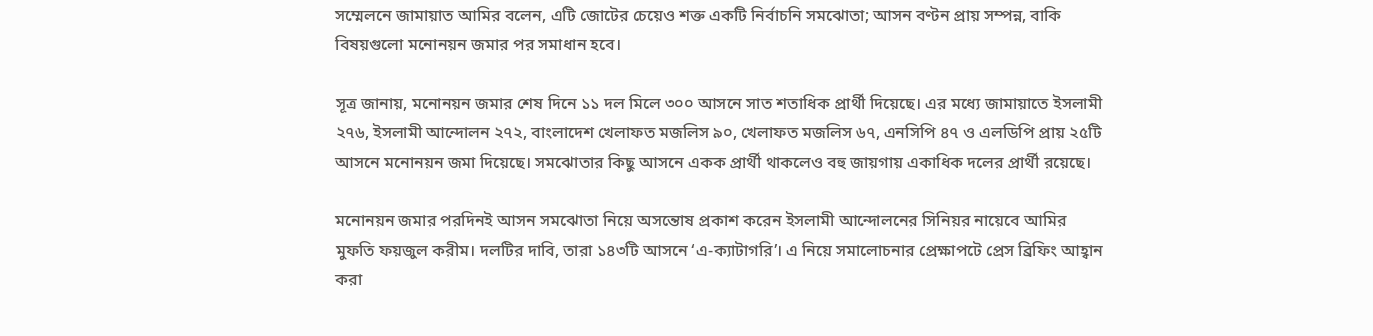সম্মেলনে জামায়াত আমির বলেন, এটি জোটের চেয়েও শক্ত একটি নির্বাচনি সমঝোতা; আসন বণ্টন প্রায় সম্পন্ন, বাকি বিষয়গুলো মনোনয়ন জমার পর সমাধান হবে।

সূত্র জানায়, মনোনয়ন জমার শেষ দিনে ১১ দল মিলে ৩০০ আসনে সাত শতাধিক প্রার্থী দিয়েছে। এর মধ্যে জামায়াতে ইসলামী ২৭৬, ইসলামী আন্দোলন ২৭২, বাংলাদেশ খেলাফত মজলিস ৯০, খেলাফত মজলিস ৬৭, এনসিপি ৪৭ ও এলডিপি প্রায় ২৫টি আসনে মনোনয়ন জমা দিয়েছে। সমঝোতার কিছু আসনে একক প্রার্থী থাকলেও বহু জায়গায় একাধিক দলের প্রার্থী রয়েছে।

মনোনয়ন জমার পরদিনই আসন সমঝোতা নিয়ে অসন্তোষ প্রকাশ করেন ইসলামী আন্দোলনের সিনিয়র নায়েবে আমির মুফতি ফয়জুল করীম। দলটির দাবি, তারা ১৪৩টি আসনে ‘এ-ক্যাটাগরি’। এ নিয়ে সমালোচনার প্রেক্ষাপটে প্রেস ব্রিফিং আহ্বান করা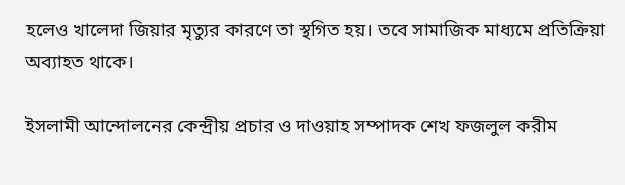হলেও খালেদা জিয়ার মৃত্যুর কারণে তা স্থগিত হয়। তবে সামাজিক মাধ্যমে প্রতিক্রিয়া অব্যাহত থাকে।

ইসলামী আন্দোলনের কেন্দ্রীয় প্রচার ও দাওয়াহ সম্পাদক শেখ ফজলুল করীম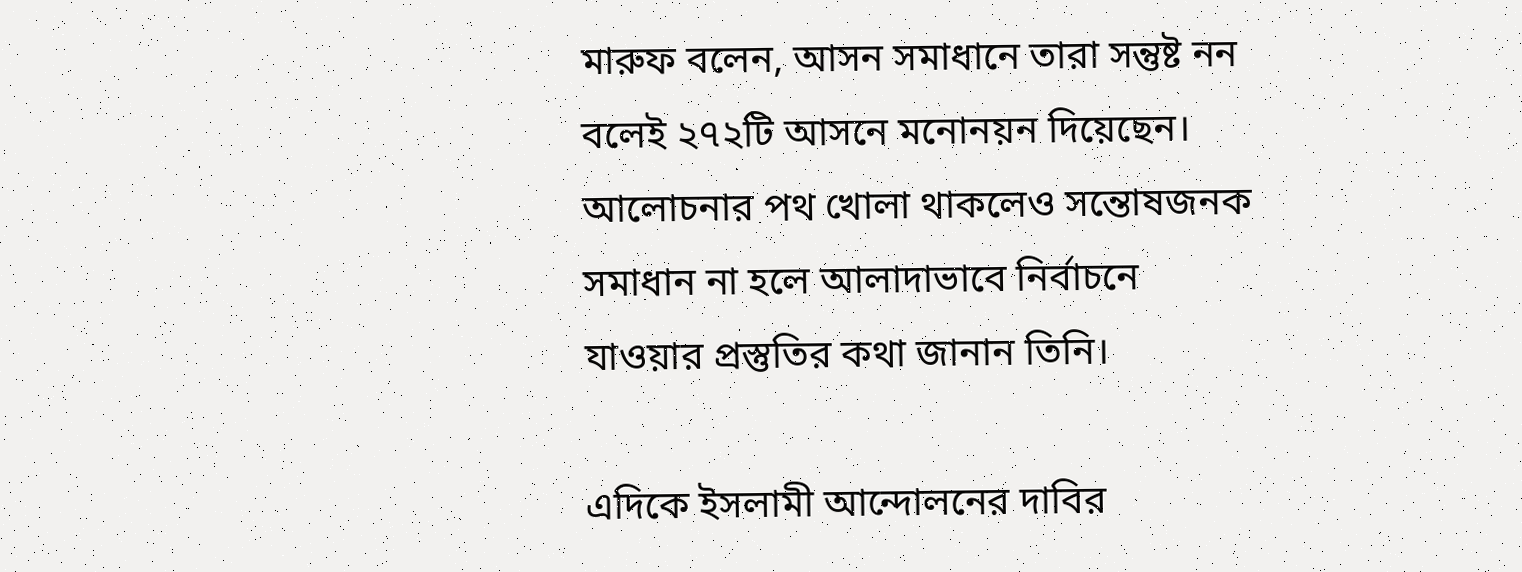মারুফ বলেন, আসন সমাধানে তারা সন্তুষ্ট নন বলেই ২৭২টি আসনে মনোনয়ন দিয়েছেন। আলোচনার পথ খোলা থাকলেও সন্তোষজনক সমাধান না হলে আলাদাভাবে নির্বাচনে যাওয়ার প্রস্তুতির কথা জানান তিনি।

এদিকে ইসলামী আন্দোলনের দাবির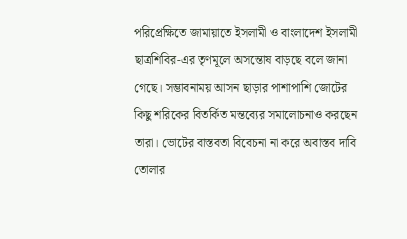পরিপ্রেক্ষিতে জামায়াতে ইসলামী ও বাংলাদেশ ইসলামী ছাত্রশিবির-এর তৃণমূলে অসন্তোষ বাড়ছে বলে জানা গেছে। সম্ভাবনাময় আসন ছাড়ার পাশাপাশি জোটের কিছু শরিকের বিতর্কিত মন্তব্যের সমালোচনাও করছেন তারা। ভোটের বাস্তবতা বিবেচনা না করে অবাস্তব দাবি তোলার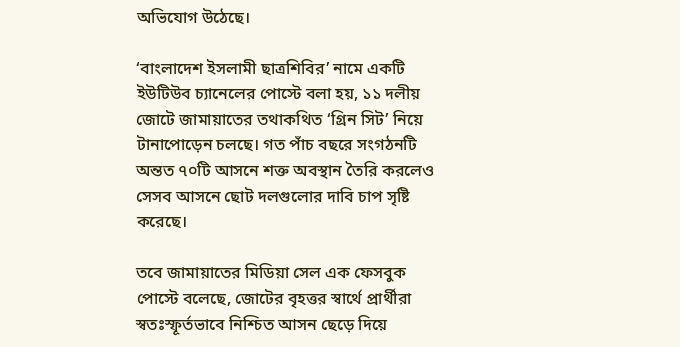অভিযোগ উঠেছে।

‘বাংলাদেশ ইসলামী ছাত্রশিবির’ নামে একটি ইউটিউব চ্যানেলের পোস্টে বলা হয়, ১১ দলীয় জোটে জামায়াতের তথাকথিত ‘গ্রিন সিট’ নিয়ে টানাপোড়েন চলছে। গত পাঁচ বছরে সংগঠনটি অন্তত ৭০টি আসনে শক্ত অবস্থান তৈরি করলেও সেসব আসনে ছোট দলগুলোর দাবি চাপ সৃষ্টি করেছে।

তবে জামায়াতের মিডিয়া সেল এক ফেসবুক পোস্টে বলেছে, জোটের বৃহত্তর স্বার্থে প্রার্থীরা স্বতঃস্ফূর্তভাবে নিশ্চিত আসন ছেড়ে দিয়ে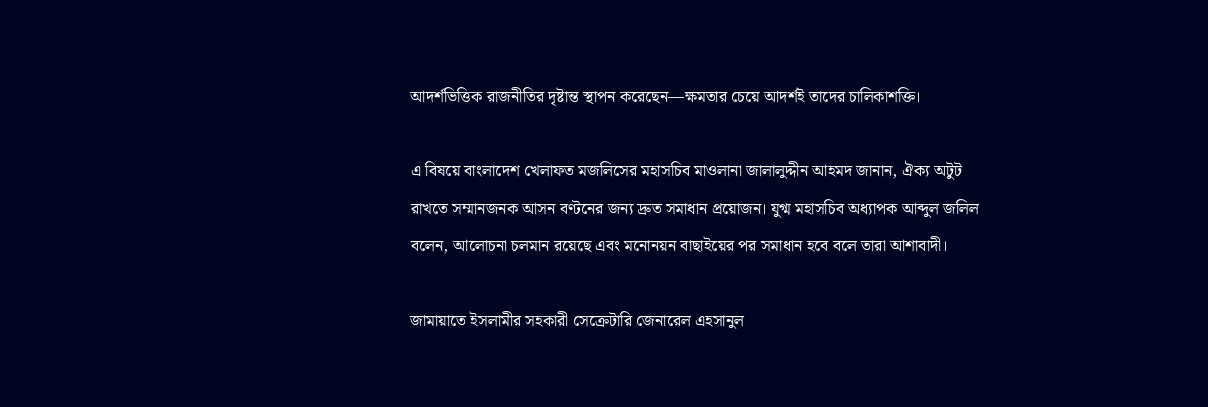আদর্শভিত্তিক রাজনীতির দৃষ্টান্ত স্থাপন করেছেন—ক্ষমতার চেয়ে আদর্শই তাদের চালিকাশক্তি।

এ বিষয়ে বাংলাদেশ খেলাফত মজলিসের মহাসচিব মাওলানা জালালুদ্দীন আহমদ জানান, ঐক্য অটুট রাখতে সম্মানজনক আসন বণ্টনের জন্য দ্রুত সমাধান প্রয়োজন। যুগ্ম মহাসচিব অধ্যাপক আব্দুল জলিল বলেন, আলোচনা চলমান রয়েছে এবং মনোনয়ন বাছাইয়ের পর সমাধান হবে বলে তারা আশাবাদী।

জামায়াতে ইসলামীর সহকারী সেক্রেটারি জেনারেল এহসানুল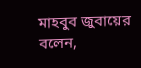মাহবুব জুবায়ের বলেন,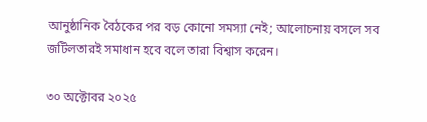আনুষ্ঠানিক বৈঠকের পর বড় কোনো সমস্যা নেই; আলোচনায় বসলে সব জটিলতারই সমাধান হবে বলে তারা বিশ্বাস করেন।

৩০ অক্টোবর ২০২৫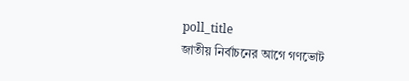poll_title
জাতীয় নির্বাচনের আগে গণভোট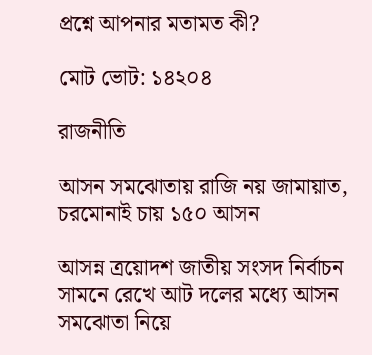প্রশ্নে আপনার মতামত কী?

মোট ভোট: ১৪২০৪

রাজনীতি

আসন সমঝোতায় রাজি নয় জামায়াত, চরমোনাই চায় ১৫০ আসন

আসন্ন ত্রয়োদশ জাতীয় সংসদ নির্বাচন সামনে রেখে আট দলের মধ্যে আসন সমঝোতা নিয়ে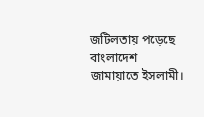জটিলতায় পড়েছে বাংলাদেশ জামায়াতে ইসলামী।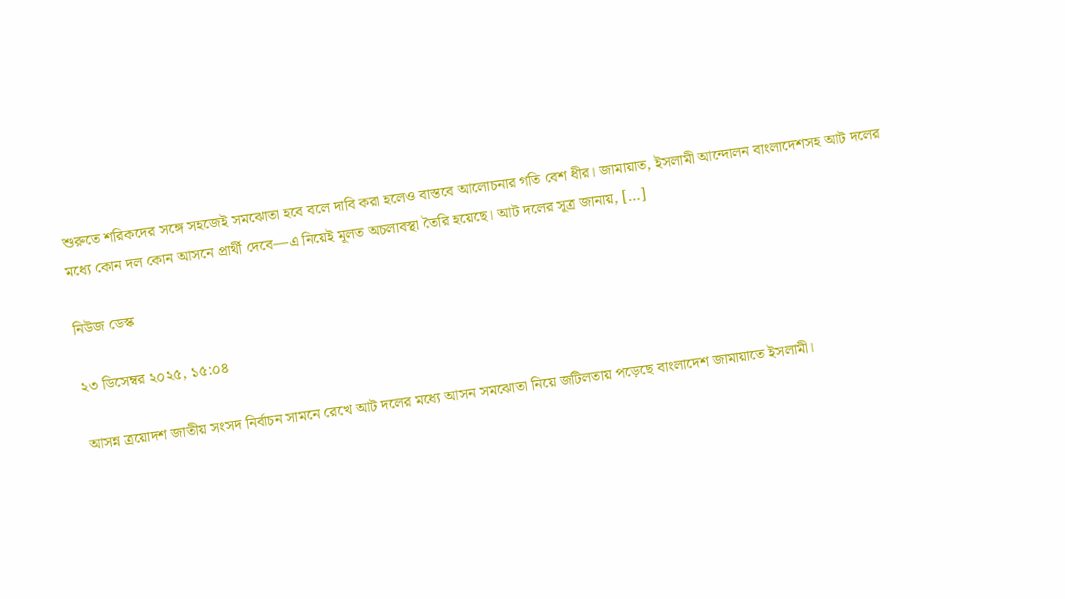শুরুতে শরিকদের সঙ্গে সহজেই সমঝোতা হবে বলে দাবি করা হলেও বাস্তবে আলোচনার গতি বেশ ধীর। জামায়াত, ইসলামী আন্দোলন বাংলাদেশসহ আট দলের মধ্যে কোন দল কোন আসনে প্রার্থী দেবে—এ নিয়েই মূলত অচলাবস্থা তৈরি হয়েছে। আট দলের সূত্র জানায়, […]

নিউজ ডেস্ক

২৩ ডিসেম্বর ২০২৫, ১৫:০৪

আসন্ন ত্রয়োদশ জাতীয় সংসদ নির্বাচন সামনে রেখে আট দলের মধ্যে আসন সমঝোতা নিয়ে জটিলতায় পড়েছে বাংলাদেশ জামায়াতে ইসলামী।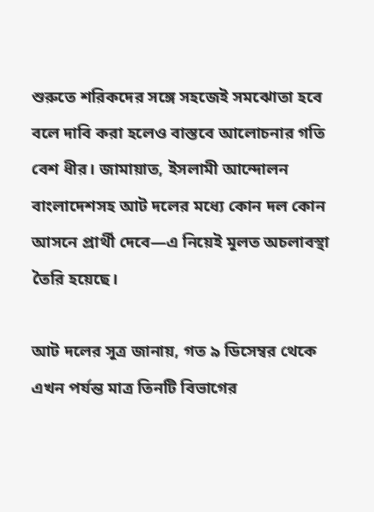শুরুতে শরিকদের সঙ্গে সহজেই সমঝোতা হবে বলে দাবি করা হলেও বাস্তবে আলোচনার গতি বেশ ধীর। জামায়াত, ইসলামী আন্দোলন বাংলাদেশসহ আট দলের মধ্যে কোন দল কোন আসনে প্রার্থী দেবে—এ নিয়েই মূলত অচলাবস্থা তৈরি হয়েছে।

আট দলের সূত্র জানায়, গত ৯ ডিসেম্বর থেকে এখন পর্যন্ত মাত্র তিনটি বিভাগের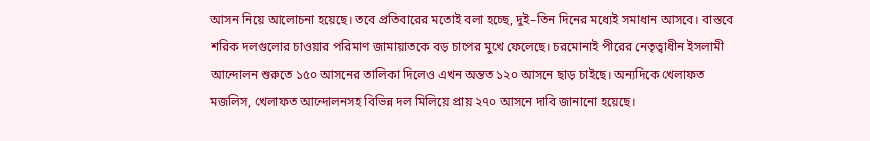আসন নিয়ে আলোচনা হয়েছে। তবে প্রতিবারের মতোই বলা হচ্ছে, দুই–তিন দিনের মধ্যেই সমাধান আসবে। বাস্তবে শরিক দলগুলোর চাওয়ার পরিমাণ জামায়াতকে বড় চাপের মুখে ফেলেছে। চরমোনাই পীরের নেতৃত্বাধীন ইসলামী আন্দোলন শুরুতে ১৫০ আসনের তালিকা দিলেও এখন অন্তত ১২০ আসনে ছাড় চাইছে। অন্যদিকে খেলাফত মজলিস, খেলাফত আন্দোলনসহ বিভিন্ন দল মিলিয়ে প্রায় ২৭০ আসনে দাবি জানানো হয়েছে।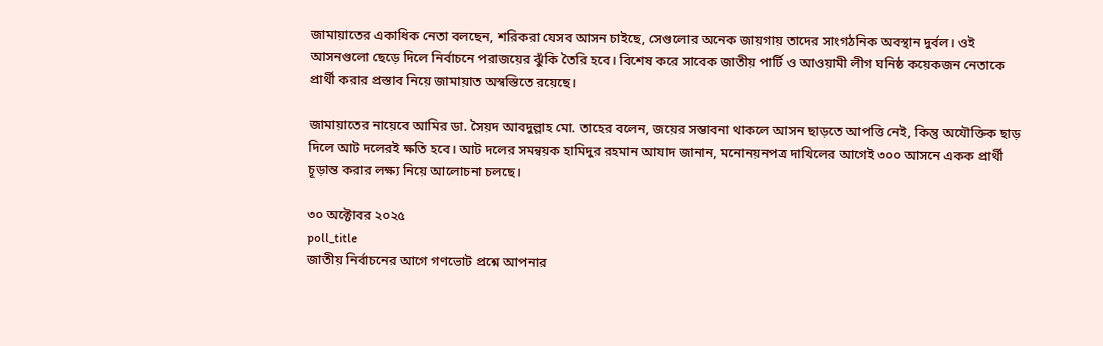জামায়াতের একাধিক নেতা বলছেন, শরিকরা যেসব আসন চাইছে, সেগুলোর অনেক জায়গায় তাদের সাংগঠনিক অবস্থান দুর্বল। ওই আসনগুলো ছেড়ে দিলে নির্বাচনে পরাজয়ের ঝুঁকি তৈরি হবে। বিশেষ করে সাবেক জাতীয় পার্টি ও আওয়ামী লীগ ঘনিষ্ঠ কয়েকজন নেতাকে প্রার্থী করার প্রস্তাব নিয়ে জামায়াত অস্বস্তিতে রয়েছে।

জামায়াতের নায়েবে আমির ডা. সৈয়দ আবদুল্লাহ মো. তাহের বলেন, জয়ের সম্ভাবনা থাকলে আসন ছাড়তে আপত্তি নেই, কিন্তু অযৌক্তিক ছাড় দিলে আট দলেরই ক্ষতি হবে। আট দলের সমন্বয়ক হামিদুর রহমান আযাদ জানান, মনোনয়নপত্র দাখিলের আগেই ৩০০ আসনে একক প্রার্থী চূড়ান্ত করার লক্ষ্য নিয়ে আলোচনা চলছে।

৩০ অক্টোবর ২০২৫
poll_title
জাতীয় নির্বাচনের আগে গণভোট প্রশ্নে আপনার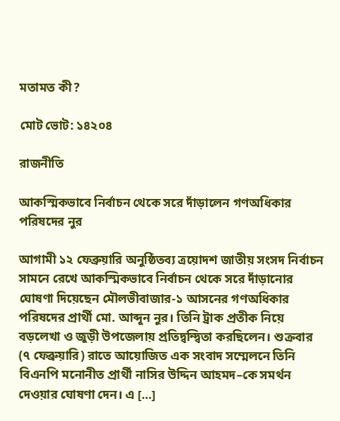মতামত কী?

মোট ভোট: ১৪২০৪

রাজনীতি

আকস্মিকভাবে নির্বাচন থেকে সরে দাঁড়ালেন গণঅধিকার পরিষদের নুর

আগামী ১২ ফেব্রুয়ারি অনুষ্ঠিতব্য ত্রয়োদশ জাতীয় সংসদ নির্বাচন সামনে রেখে আকস্মিকভাবে নির্বাচন থেকে সরে দাঁড়ানোর ঘোষণা দিয়েছেন মৌলভীবাজার-১ আসনের গণঅধিকার পরিষদের প্রার্থী মো. আব্দুন নুর। তিনি ট্রাক প্রতীক নিয়ে বড়লেখা ও জুড়ী উপজেলায় প্রতিদ্বন্দ্বিতা করছিলেন। শুক্রবার (৭ ফেব্রুয়ারি) রাতে আয়োজিত এক সংবাদ সম্মেলনে তিনি বিএনপি মনোনীত প্রার্থী নাসির উদ্দিন আহমদ–কে সমর্থন দেওয়ার ঘোষণা দেন। এ […]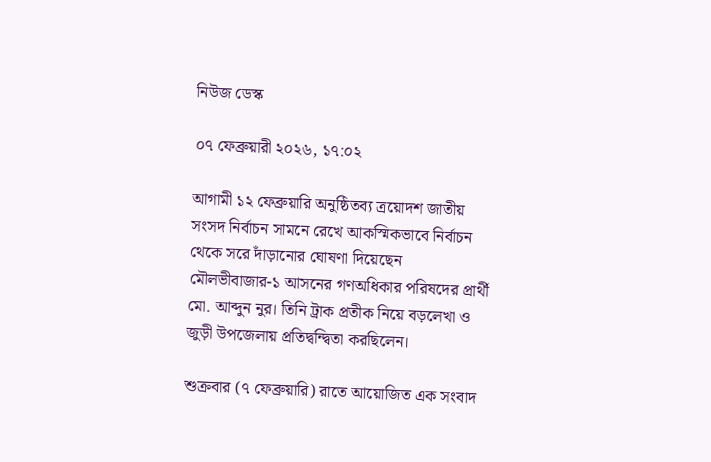নিউজ ডেস্ক

০৭ ফেব্রুয়ারী ২০২৬, ১৭:০২

আগামী ১২ ফেব্রুয়ারি অনুষ্ঠিতব্য ত্রয়োদশ জাতীয় সংসদ নির্বাচন সামনে রেখে আকস্মিকভাবে নির্বাচন থেকে সরে দাঁড়ানোর ঘোষণা দিয়েছেন মৌলভীবাজার-১ আসনের গণঅধিকার পরিষদের প্রার্থী মো. আব্দুন নুর। তিনি ট্রাক প্রতীক নিয়ে বড়লেখা ও জুড়ী উপজেলায় প্রতিদ্বন্দ্বিতা করছিলেন।

শুক্রবার (৭ ফেব্রুয়ারি) রাতে আয়োজিত এক সংবাদ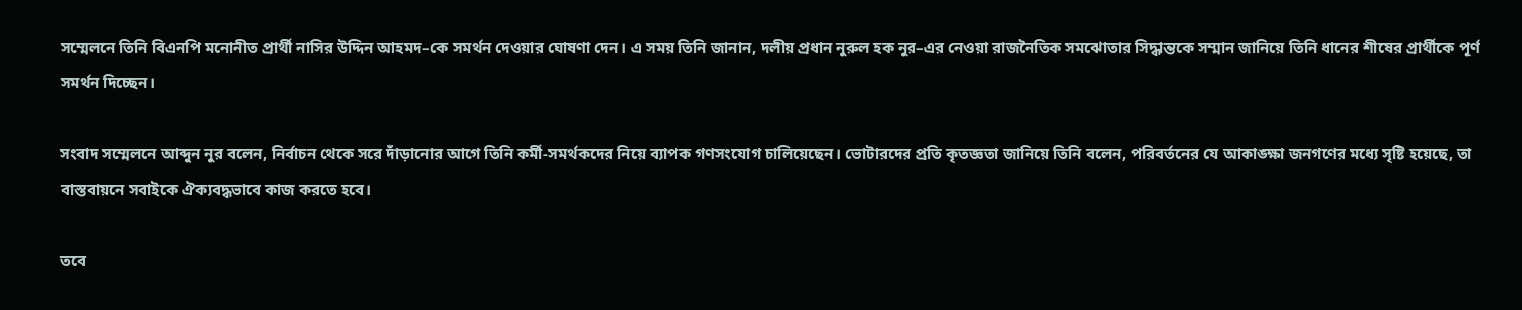সম্মেলনে তিনি বিএনপি মনোনীত প্রার্থী নাসির উদ্দিন আহমদ–কে সমর্থন দেওয়ার ঘোষণা দেন। এ সময় তিনি জানান, দলীয় প্রধান নুরুল হক নুর–এর নেওয়া রাজনৈতিক সমঝোতার সিদ্ধান্তকে সম্মান জানিয়ে তিনি ধানের শীষের প্রার্থীকে পূর্ণ সমর্থন দিচ্ছেন।

সংবাদ সম্মেলনে আব্দুন নুর বলেন, নির্বাচন থেকে সরে দাঁড়ানোর আগে তিনি কর্মী-সমর্থকদের নিয়ে ব্যাপক গণসংযোগ চালিয়েছেন। ভোটারদের প্রতি কৃতজ্ঞতা জানিয়ে তিনি বলেন, পরিবর্তনের যে আকাঙ্ক্ষা জনগণের মধ্যে সৃষ্টি হয়েছে, তা বাস্তবায়নে সবাইকে ঐক্যবদ্ধভাবে কাজ করতে হবে।

তবে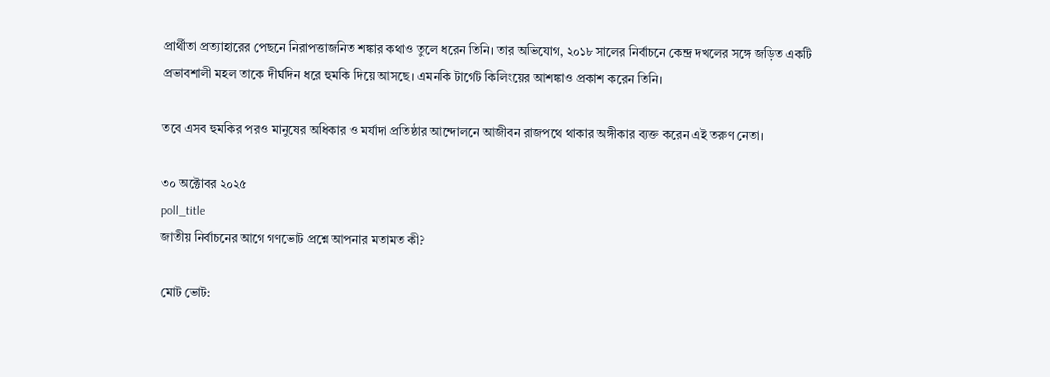প্রার্থীতা প্রত্যাহারের পেছনে নিরাপত্তাজনিত শঙ্কার কথাও তুলে ধরেন তিনি। তার অভিযোগ, ২০১৮ সালের নির্বাচনে কেন্দ্র দখলের সঙ্গে জড়িত একটি প্রভাবশালী মহল তাকে দীর্ঘদিন ধরে হুমকি দিয়ে আসছে। এমনকি টার্গেট কিলিংয়ের আশঙ্কাও প্রকাশ করেন তিনি।

তবে এসব হুমকির পরও মানুষের অধিকার ও মর্যাদা প্রতিষ্ঠার আন্দোলনে আজীবন রাজপথে থাকার অঙ্গীকার ব্যক্ত করেন এই তরুণ নেতা।

৩০ অক্টোবর ২০২৫
poll_title
জাতীয় নির্বাচনের আগে গণভোট প্রশ্নে আপনার মতামত কী?

মোট ভোট: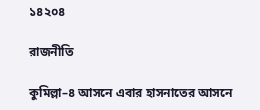১৪২০৪

রাজনীতি

কুমিল্লা–৪ আসনে এবার হাসনাতের আসনে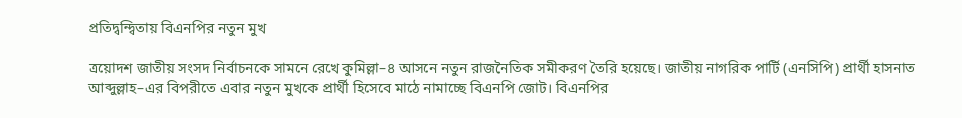প্রতিদ্বন্দ্বিতায় বিএনপির নতুন মুখ

ত্রয়োদশ জাতীয় সংসদ নির্বাচনকে সামনে রেখে কুমিল্লা–৪ আসনে নতুন রাজনৈতিক সমীকরণ তৈরি হয়েছে। জাতীয় নাগরিক পার্টি (এনসিপি) প্রার্থী হাসনাত আব্দুল্লাহ–এর বিপরীতে এবার নতুন মুখকে প্রার্থী হিসেবে মাঠে নামাচ্ছে বিএনপি জোট। বিএনপির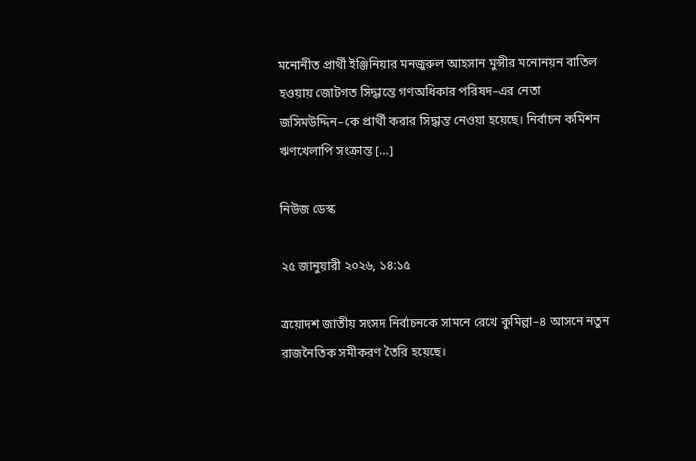মনোনীত প্রার্থী ইঞ্জিনিয়ার মনজুরুল আহসান মুন্সীর মনোনয়ন বাতিল হওয়ায় জোটগত সিদ্ধান্তে গণঅধিকার পরিষদ–এর নেতা জসিমউদ্দিন–কে প্রার্থী করার সিদ্ধান্ত নেওয়া হয়েছে। নির্বাচন কমিশন ঋণখেলাপি সংক্রান্ত […]

নিউজ ডেস্ক

২৫ জানুয়ারী ২০২৬, ১৪:১৫

ত্রয়োদশ জাতীয় সংসদ নির্বাচনকে সামনে রেখে কুমিল্লা–৪ আসনে নতুন রাজনৈতিক সমীকরণ তৈরি হয়েছে।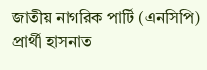জাতীয় নাগরিক পার্টি (এনসিপি) প্রার্থী হাসনাত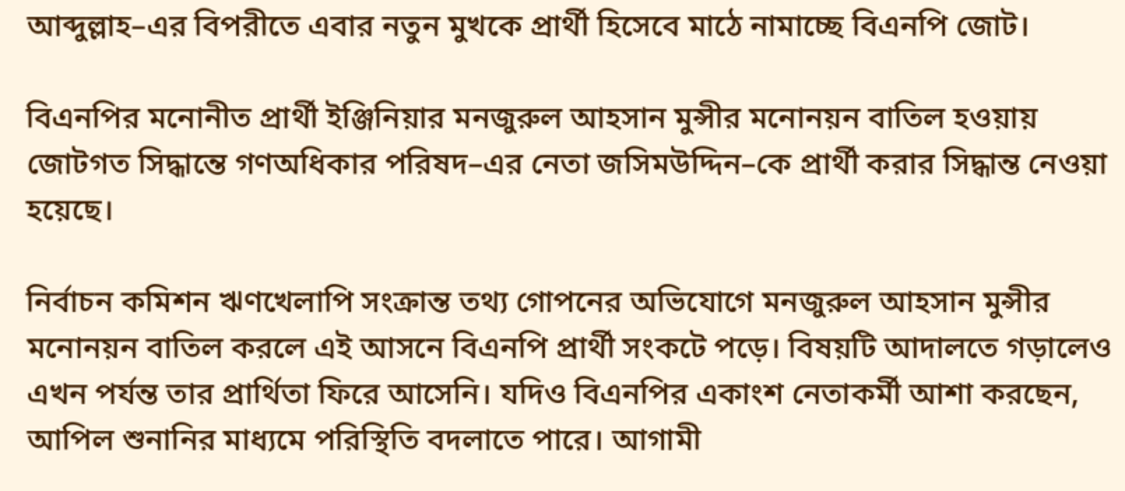আব্দুল্লাহ–এর বিপরীতে এবার নতুন মুখকে প্রার্থী হিসেবে মাঠে নামাচ্ছে বিএনপি জোট।

বিএনপির মনোনীত প্রার্থী ইঞ্জিনিয়ার মনজুরুল আহসান মুন্সীর মনোনয়ন বাতিল হওয়ায় জোটগত সিদ্ধান্তে গণঅধিকার পরিষদ–এর নেতা জসিমউদ্দিন–কে প্রার্থী করার সিদ্ধান্ত নেওয়া হয়েছে।

নির্বাচন কমিশন ঋণখেলাপি সংক্রান্ত তথ্য গোপনের অভিযোগে মনজুরুল আহসান মুন্সীর মনোনয়ন বাতিল করলে এই আসনে বিএনপি প্রার্থী সংকটে পড়ে। বিষয়টি আদালতে গড়ালেও এখন পর্যন্ত তার প্রার্থিতা ফিরে আসেনি। যদিও বিএনপির একাংশ নেতাকর্মী আশা করছেন, আপিল শুনানির মাধ্যমে পরিস্থিতি বদলাতে পারে। আগামী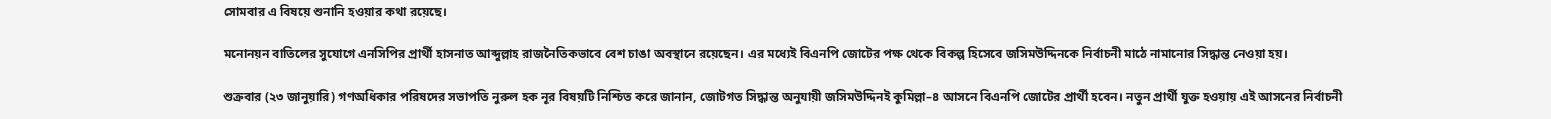সোমবার এ বিষয়ে শুনানি হওয়ার কথা রয়েছে।

মনোনয়ন বাতিলের সুযোগে এনসিপির প্রার্থী হাসনাত আব্দুল্লাহ রাজনৈতিকভাবে বেশ চাঙা অবস্থানে রয়েছেন। এর মধ্যেই বিএনপি জোটের পক্ষ থেকে বিকল্প হিসেবে জসিমউদ্দিনকে নির্বাচনী মাঠে নামানোর সিদ্ধান্ত নেওয়া হয়।

শুক্রবার (২৩ জানুয়ারি) গণঅধিকার পরিষদের সভাপতি নুরুল হক নূর বিষয়টি নিশ্চিত করে জানান, জোটগত সিদ্ধান্ত অনুযায়ী জসিমউদ্দিনই কুমিল্লা–৪ আসনে বিএনপি জোটের প্রার্থী হবেন। নতুন প্রার্থী যুক্ত হওয়ায় এই আসনের নির্বাচনী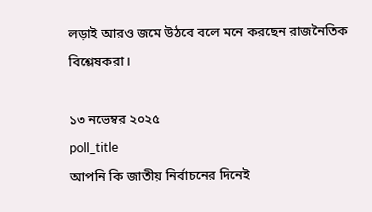লড়াই আরও জমে উঠবে বলে মনে করছেন রাজনৈতিক বিশ্লেষকরা।

১৩ নভেম্বর ২০২৫
poll_title
আপনি কি জাতীয় নির্বাচনের দিনেই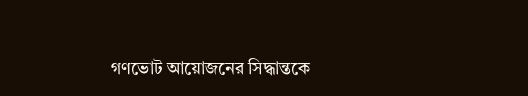গণভোট আয়োজনের সিদ্ধান্তকে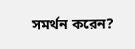সমর্থন করেন?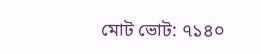মোট ভোট: ৭১৪০